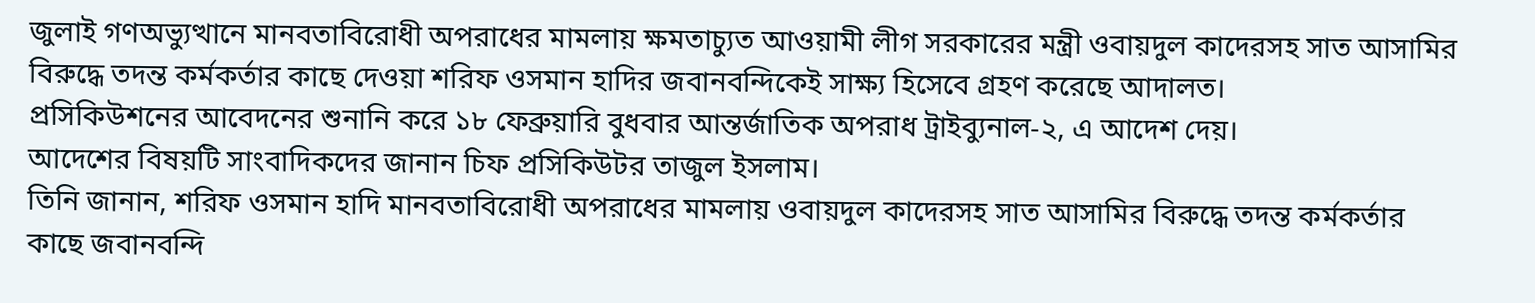জুলাই গণঅভ্যুত্থানে মানবতাবিরোধী অপরাধের মামলায় ক্ষমতাচ্যুত আওয়ামী লীগ সরকারের মন্ত্রী ওবায়দুল কাদেরসহ সাত আসামির বিরুদ্ধে তদন্ত কর্মকর্তার কাছে দেওয়া শরিফ ওসমান হাদির জবানবন্দিকেই সাক্ষ্য হিসেবে গ্রহণ করেছে আদালত।
প্রসিকিউশনের আবেদনের শুনানি করে ১৮ ফেব্রুয়ারি বুধবার আন্তর্জাতিক অপরাধ ট্রাইব্যুনাল-২, এ আদেশ দেয়।
আদেশের বিষয়টি সাংবাদিকদের জানান চিফ প্রসিকিউটর তাজুল ইসলাম।
তিনি জানান, শরিফ ওসমান হাদি মানবতাবিরোধী অপরাধের মামলায় ওবায়দুল কাদেরসহ সাত আসামির বিরুদ্ধে তদন্ত কর্মকর্তার কাছে জবানবন্দি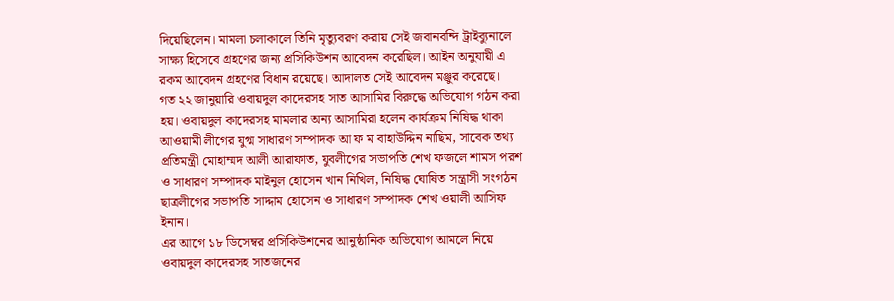দিয়েছিলেন। মামলা চলাকালে তিনি মৃত্যুবরণ করায় সেই জবানবন্দি ট্রাইব্যুনালে সাক্ষ্য হিসেবে গ্রহণের জন্য প্রসিকিউশন আবেদন করেছিল। আইন অনুযায়ী এ রকম আবেদন গ্রহণের বিধান রয়েছে। আদালত সেই আবেদন মঞ্জুর করেছে।
গত ২২ জানুয়ারি ওবায়দুল কাদেরসহ সাত আসামির বিরুদ্ধে অভিযোগ গঠন করা হয়। ওবায়দুল কাদেরসহ মামলার অন্য আসামিরা হলেন কার্যক্রম নিষিদ্ধ থাকা আওয়ামী লীগের যুগ্ম সাধারণ সম্পাদক আ ফ ম বাহাউদ্দিন নাছিম, সাবেক তথ্য প্রতিমন্ত্রী মোহাম্মদ আলী আরাফাত, যুবলীগের সভাপতি শেখ ফজলে শামস পরশ ও সাধারণ সম্পাদক মাইনুল হোসেন খান নিখিল, নিষিদ্ধ ঘোষিত সন্ত্রাসী সংগঠন ছাত্রলীগের সভাপতি সাদ্দাম হোসেন ও সাধারণ সম্পাদক শেখ ওয়ালী আসিফ ইনান।
এর আগে ১৮ ডিসেম্বর প্রসিকিউশনের আনুষ্ঠানিক অভিযোগ আমলে নিয়ে ওবায়দুল কাদেরসহ সাতজনের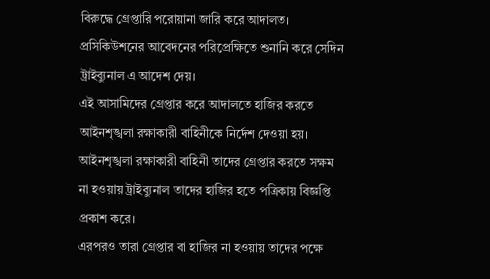বিরুদ্ধে গ্রেপ্তারি পরোয়ানা জারি করে আদালত। প্রসিকিউশনের আবেদনের পরিপ্রেক্ষিতে শুনানি করে সেদিন ট্রাইব্যুনাল এ আদেশ দেয়।
এই আসামিদের গ্রেপ্তার করে আদালতে হাজির করতে আইনশৃঙ্খলা রক্ষাকারী বাহিনীকে নির্দেশ দেওয়া হয়। আইনশৃঙ্খলা রক্ষাকারী বাহিনী তাদের গ্রেপ্তার করতে সক্ষম না হওয়ায় ট্রাইব্যুনাল তাদের হাজির হতে পত্রিকায় বিজ্ঞপ্তি প্রকাশ করে।
এরপরও তারা গ্রেপ্তার বা হাজির না হওয়ায় তাদের পক্ষে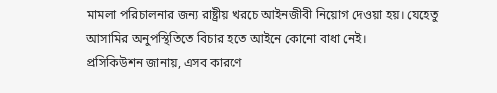মামলা পরিচালনার জন্য রাষ্ট্রীয় খরচে আইনজীবী নিয়োগ দেওয়া হয়। যেহেতু আসামির অনুপস্থিতিতে বিচার হতে আইনে কোনো বাধা নেই।
প্রসিকিউশন জানায়, এসব কারণে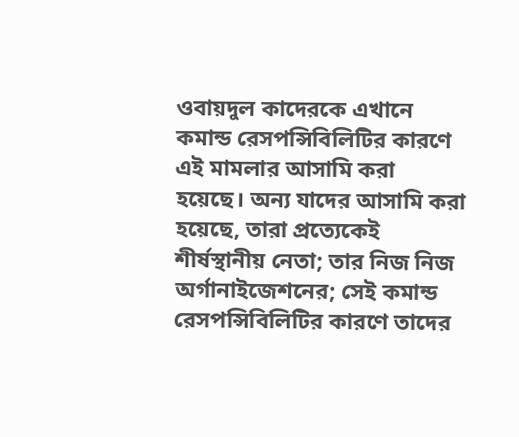ওবায়দুল কাদেরকে এখানে কমান্ড রেসপন্সিবিলিটির কারণে এই মামলার আসামি করা হয়েছে। অন্য যাদের আসামি করা হয়েছে, তারা প্রত্যেকেই শীর্ষস্থানীয় নেতা; তার নিজ নিজ অর্গানাইজেশনের; সেই কমান্ড রেসপন্সিবিলিটির কারণে তাদের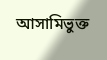আসামিভুক্ত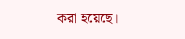করা হয়েছে।